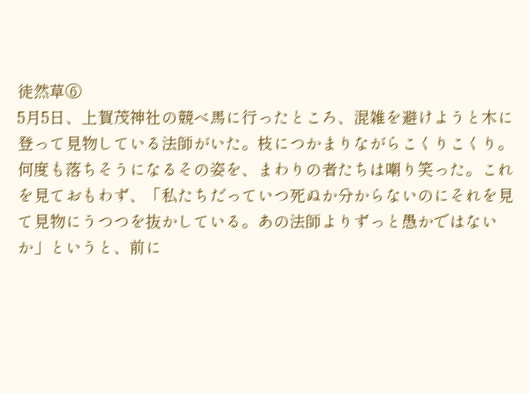徒然草⑥
5月5日、上賀茂神社の競べ馬に行ったところ、混雑を避けようと木に登って見物している法師がいた。枝につかまりながらこくりこくり。何度も落ちそうになるその姿を、まわりの者たちは嘲り笑った。これを見ておもわず、「私たちだっていつ死ぬか分からないのにそれを見て見物にうつつを抜かしている。あの法師よりずっと愚かではないか」というと、前に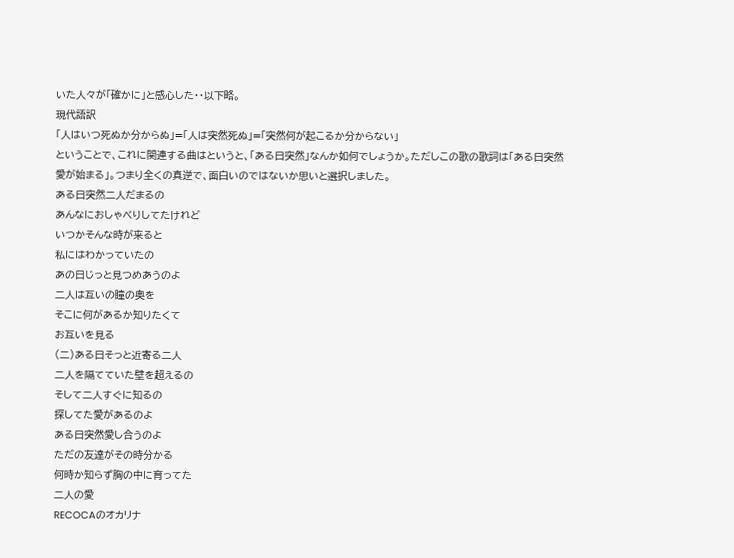いた人々が「確かに」と感心した・・以下略。
現代語訳
「人はいつ死ぬか分からぬ」=「人は突然死ぬ」=「突然何が起こるか分からない」
ということで、これに関連する曲はというと、「ある日突然」なんか如何でしょうか。ただしこの歌の歌詞は「ある日突然愛が始まる」。つまり全くの真逆で、面白いのではないか思いと選択しました。
ある日突然二人だまるの
あんなにおしゃべりしてたけれど
いつかそんな時が来ると
私にはわかっていたの
あの日じっと見つめあうのよ
二人は互いの瞳の奥を
そこに何があるか知りたくて
お互いを見る
(二)ある日そっと近寄る二人
二人を隔てていた壁を超えるの
そして二人すぐに知るの
探してた愛があるのよ
ある日突然愛し合うのよ
ただの友達がその時分かる
何時か知らず胸の中に育ってた
二人の愛
RECOCAのオカリナ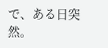で、ある日突然。